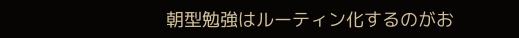朝型勉強はルーティン化するのがお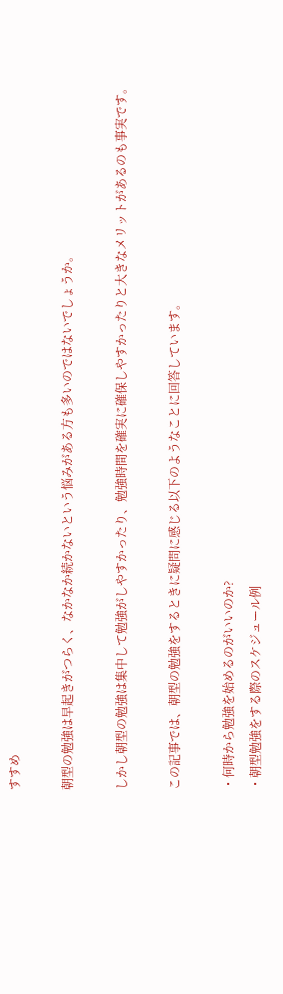すすめ

朝型の勉強は早起きがつらく、なかなか続かないという悩みがある方も多いのではないでしょうか。

しかし朝型の勉強は集中して勉強がしやすかったり、勉強時間を確実に確保しやすかったりと大きなメリットがあるのも事実です。

この記事では、朝型の勉強をするときに疑問に感じる以下のようなことに回答しています。

・何時から勉強を始めるのがいいのか?
・朝型勉強をする際のスケジュール例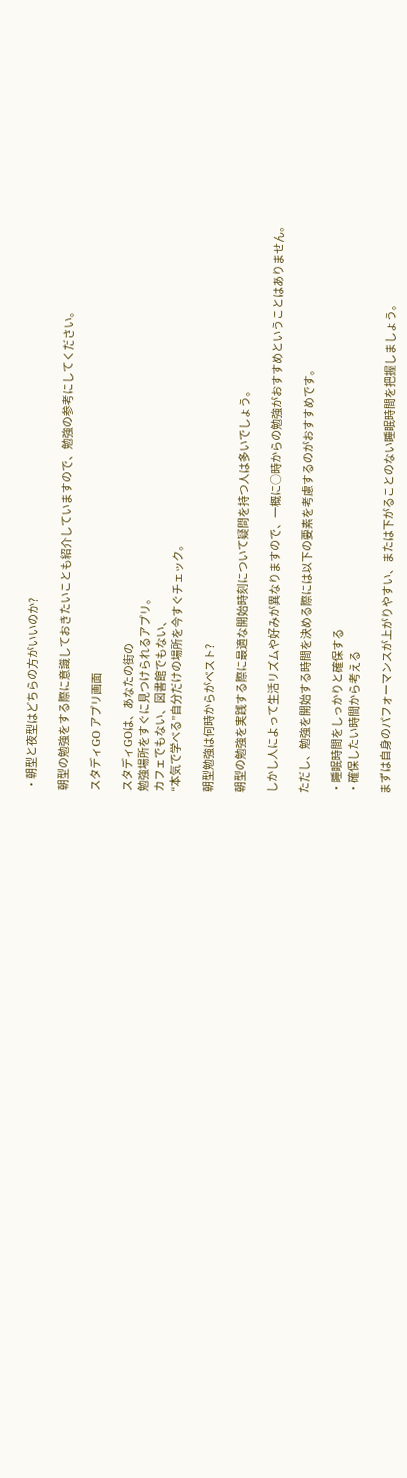・朝型と夜型はどちらの方がいいのか?

朝型の勉強をする際に意識しておきたいことも紹介していますので、勉強の参考にしてください。

スタディGO アプリ画面

スタディGOは、あなたの街の
勉強場所をすぐに見つけられるアプリ。
カフェでもない、図書館でもない、
“本気で学べる”自分だけの場所を今すぐチェック。

朝型勉強は何時からがベスト?

朝型の勉強を実践する際に最適な開始時刻について疑問を持つ人は多いでしょう。

しかし人によって生活リズムや好みが異なりますので、一概に○時からの勉強がおすすめということはありません。

ただし、勉強を開始する時間を決める際には以下の要素を考慮するのがおすすめです。

・睡眠時間をしっかりと確保する
・確保したい時間から考える

まずは自身のパフォーマンスが上がりやすい、または下がることのない睡眠時間を把握しましょう。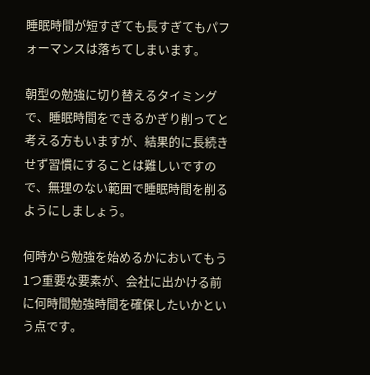睡眠時間が短すぎても長すぎてもパフォーマンスは落ちてしまいます。

朝型の勉強に切り替えるタイミングで、睡眠時間をできるかぎり削ってと考える方もいますが、結果的に長続きせず習慣にすることは難しいですので、無理のない範囲で睡眠時間を削るようにしましょう。

何時から勉強を始めるかにおいてもう1つ重要な要素が、会社に出かける前に何時間勉強時間を確保したいかという点です。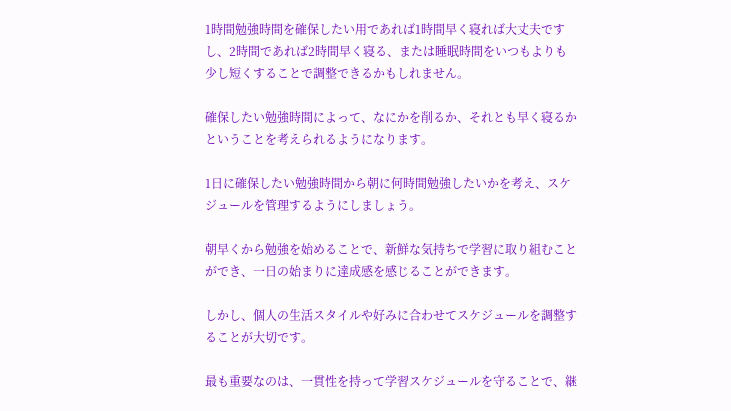1時間勉強時間を確保したい用であれば1時間早く寝れば大丈夫ですし、2時間であれば2時間早く寝る、または睡眠時間をいつもよりも少し短くすることで調整できるかもしれません。

確保したい勉強時間によって、なにかを削るか、それとも早く寝るかということを考えられるようになります。

1日に確保したい勉強時間から朝に何時間勉強したいかを考え、スケジュールを管理するようにしましょう。

朝早くから勉強を始めることで、新鮮な気持ちで学習に取り組むことができ、一日の始まりに達成感を感じることができます。

しかし、個人の生活スタイルや好みに合わせてスケジュールを調整することが大切です。

最も重要なのは、一貫性を持って学習スケジュールを守ることで、継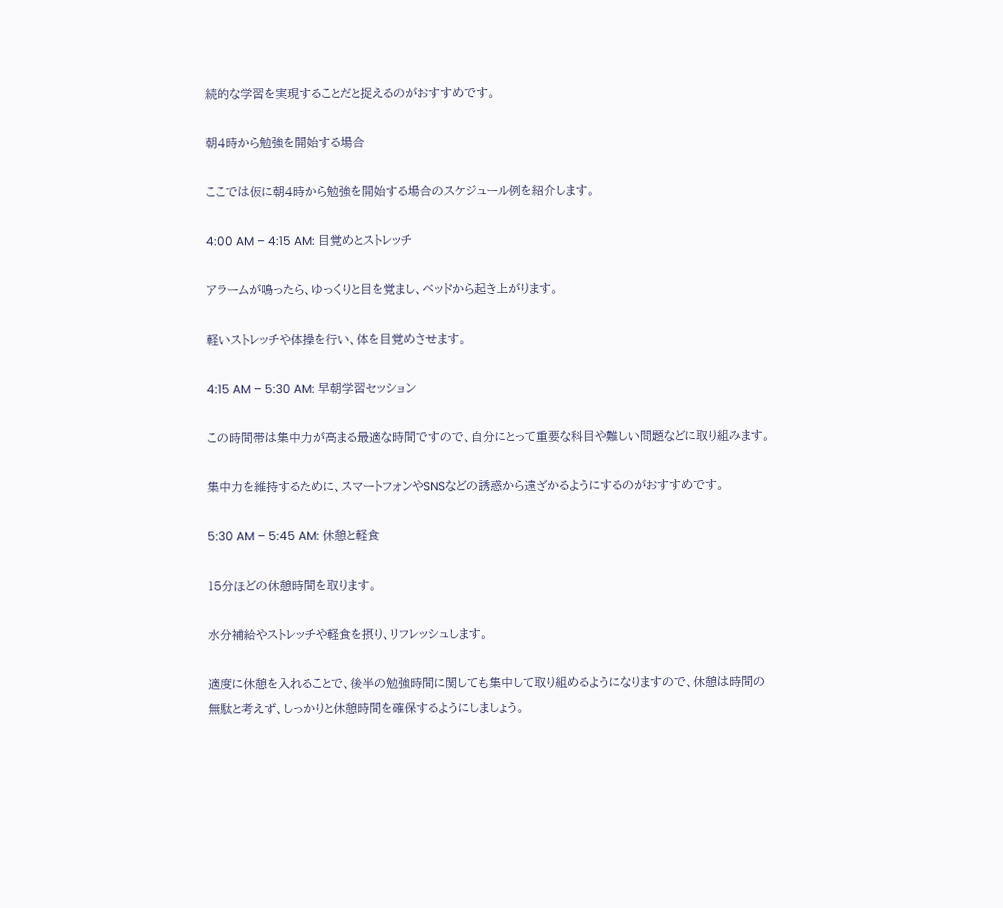続的な学習を実現することだと捉えるのがおすすめです。

朝4時から勉強を開始する場合

ここでは仮に朝4時から勉強を開始する場合のスケジュール例を紹介します。

4:00 AM – 4:15 AM: 目覚めとストレッチ

アラームが鳴ったら、ゆっくりと目を覚まし、ベッドから起き上がります。

軽いストレッチや体操を行い、体を目覚めさせます。

4:15 AM – 5:30 AM: 早朝学習セッション

この時間帯は集中力が高まる最適な時間ですので、自分にとって重要な科目や難しい問題などに取り組みます。

集中力を維持するために、スマートフォンやSNSなどの誘惑から遠ざかるようにするのがおすすめです。

5:30 AM – 5:45 AM: 休憩と軽食

15分ほどの休憩時間を取ります。

水分補給やストレッチや軽食を摂り、リフレッシュします。

適度に休憩を入れることで、後半の勉強時間に関しても集中して取り組めるようになりますので、休憩は時間の無駄と考えず、しっかりと休憩時間を確保するようにしましょう。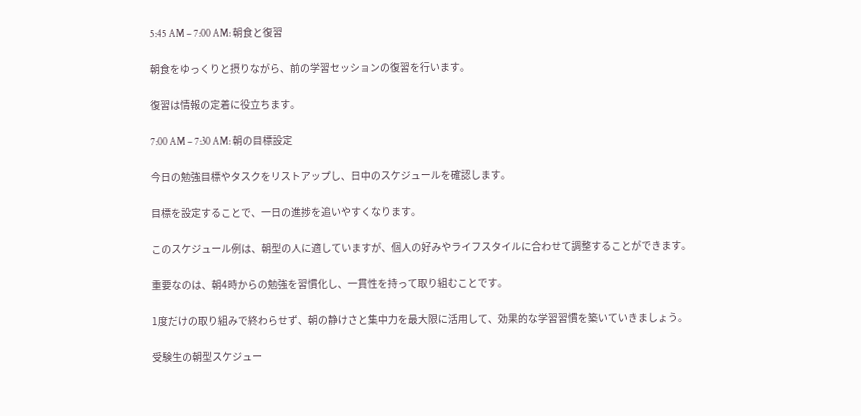5:45 AM – 7:00 AM: 朝食と復習

朝食をゆっくりと摂りながら、前の学習セッションの復習を行います。

復習は情報の定着に役立ちます。

7:00 AM – 7:30 AM: 朝の目標設定

今日の勉強目標やタスクをリストアップし、日中のスケジュールを確認します。

目標を設定することで、一日の進捗を追いやすくなります。

このスケジュール例は、朝型の人に適していますが、個人の好みやライフスタイルに合わせて調整することができます。

重要なのは、朝4時からの勉強を習慣化し、一貫性を持って取り組むことです。

1度だけの取り組みで終わらせず、朝の静けさと集中力を最大限に活用して、効果的な学習習慣を築いていきましょう。

受験生の朝型スケジュー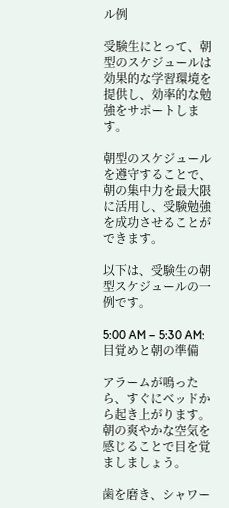ル例

受験生にとって、朝型のスケジュールは効果的な学習環境を提供し、効率的な勉強をサポートします。

朝型のスケジュールを遵守することで、朝の集中力を最大限に活用し、受験勉強を成功させることができます。

以下は、受験生の朝型スケジュールの一例です。

5:00 AM – 5:30 AM: 目覚めと朝の準備

アラームが鳴ったら、すぐにベッドから起き上がります。朝の爽やかな空気を感じることで目を覚ましましょう。

歯を磨き、シャワー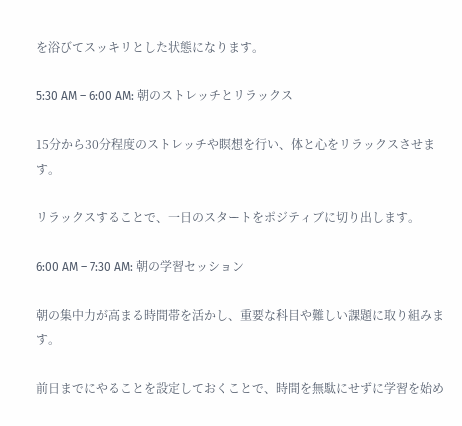を浴びてスッキリとした状態になります。

5:30 AM – 6:00 AM: 朝のストレッチとリラックス

15分から30分程度のストレッチや瞑想を行い、体と心をリラックスさせます。

リラックスすることで、一日のスタートをポジティブに切り出します。

6:00 AM – 7:30 AM: 朝の学習セッション

朝の集中力が高まる時間帯を活かし、重要な科目や難しい課題に取り組みます。

前日までにやることを設定しておくことで、時間を無駄にせずに学習を始め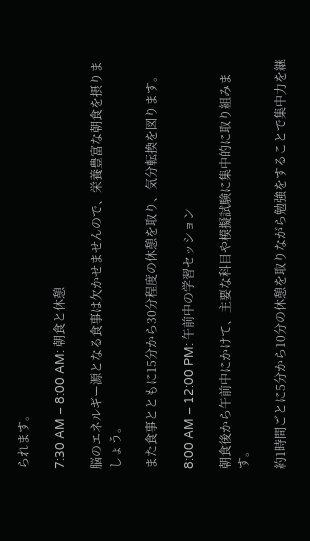られます。

7:30 AM – 8:00 AM: 朝食と休憩

脳のエネルギー源となる食事は欠かせませんので、栄養豊富な朝食を摂りましょう。

また食事とともに15分から30分程度の休憩を取り、気分転換を図ります。

8:00 AM – 12:00 PM: 午前中の学習セッション

朝食後から午前中にかけて、主要な科目や模擬試験に集中的に取り組みます。

約1時間ごとに5分から10分の休憩を取りながら勉強をすることで集中力を継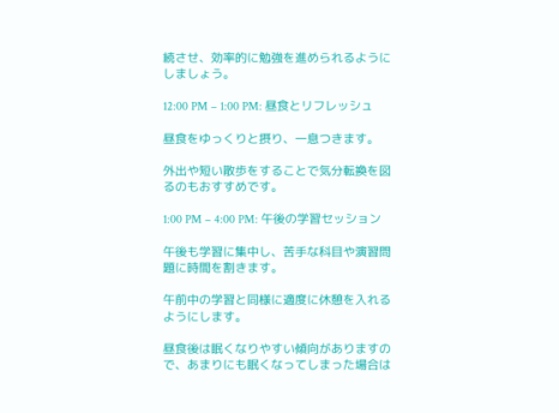続させ、効率的に勉強を進められるようにしましょう。

12:00 PM – 1:00 PM: 昼食とリフレッシュ

昼食をゆっくりと摂り、一息つきます。

外出や短い散歩をすることで気分転換を図るのもおすすめです。

1:00 PM – 4:00 PM: 午後の学習セッション

午後も学習に集中し、苦手な科目や演習問題に時間を割きます。

午前中の学習と同様に適度に休憩を入れるようにします。

昼食後は眠くなりやすい傾向がありますので、あまりにも眠くなってしまった場合は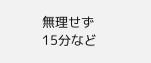無理せず15分など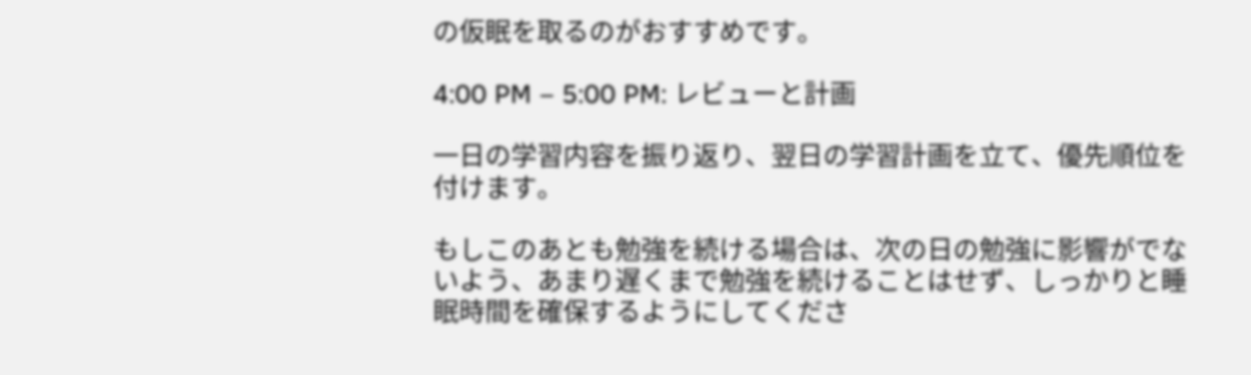の仮眠を取るのがおすすめです。

4:00 PM – 5:00 PM: レビューと計画

一日の学習内容を振り返り、翌日の学習計画を立て、優先順位を付けます。

もしこのあとも勉強を続ける場合は、次の日の勉強に影響がでないよう、あまり遅くまで勉強を続けることはせず、しっかりと睡眠時間を確保するようにしてくださ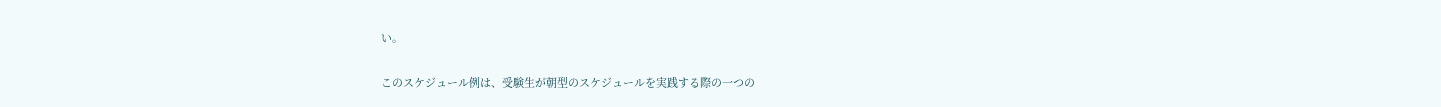い。

このスケジュール例は、受験生が朝型のスケジュールを実践する際の一つの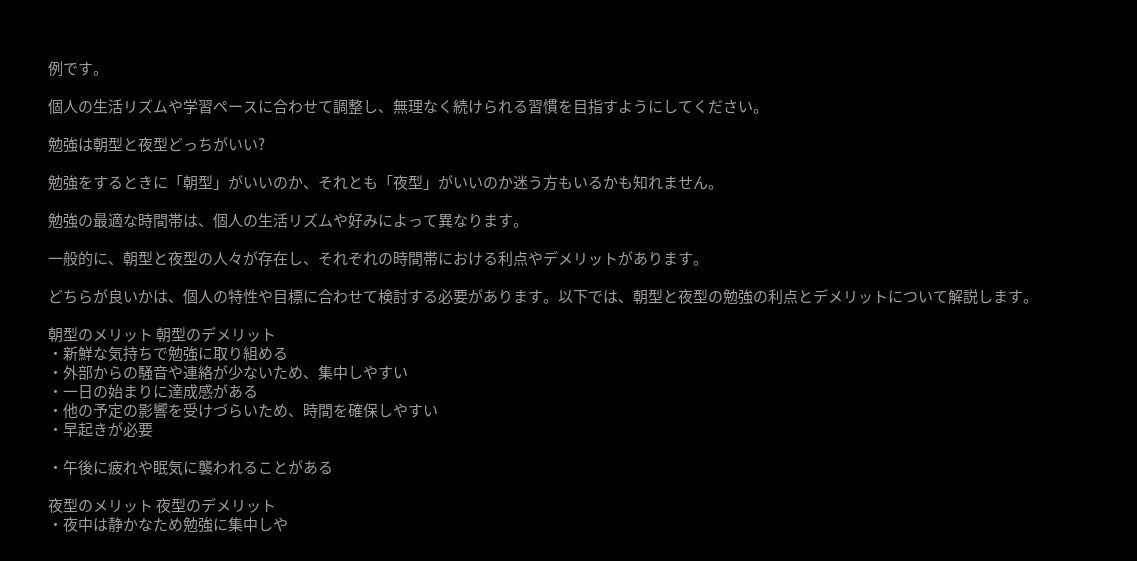例です。

個人の生活リズムや学習ペースに合わせて調整し、無理なく続けられる習慣を目指すようにしてください。

勉強は朝型と夜型どっちがいい?

勉強をするときに「朝型」がいいのか、それとも「夜型」がいいのか迷う方もいるかも知れません。

勉強の最適な時間帯は、個人の生活リズムや好みによって異なります。

一般的に、朝型と夜型の人々が存在し、それぞれの時間帯における利点やデメリットがあります。

どちらが良いかは、個人の特性や目標に合わせて検討する必要があります。以下では、朝型と夜型の勉強の利点とデメリットについて解説します。

朝型のメリット 朝型のデメリット
・新鮮な気持ちで勉強に取り組める
・外部からの騒音や連絡が少ないため、集中しやすい
・一日の始まりに達成感がある
・他の予定の影響を受けづらいため、時間を確保しやすい
・早起きが必要

・午後に疲れや眠気に襲われることがある

夜型のメリット 夜型のデメリット
・夜中は静かなため勉強に集中しや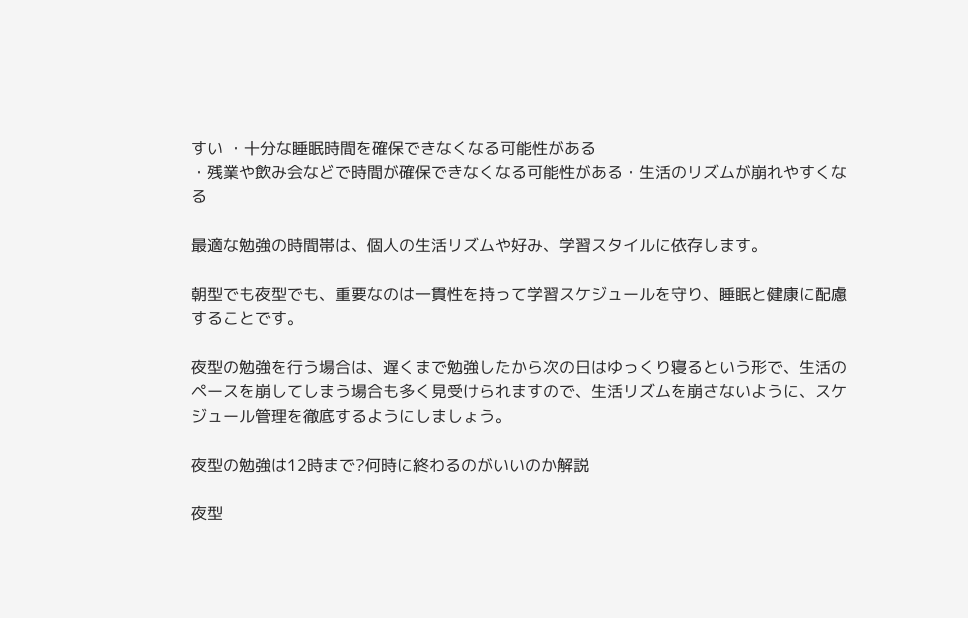すい ・十分な睡眠時間を確保できなくなる可能性がある
・残業や飲み会などで時間が確保できなくなる可能性がある・生活のリズムが崩れやすくなる

最適な勉強の時間帯は、個人の生活リズムや好み、学習スタイルに依存します。

朝型でも夜型でも、重要なのは一貫性を持って学習スケジュールを守り、睡眠と健康に配慮することです。

夜型の勉強を行う場合は、遅くまで勉強したから次の日はゆっくり寝るという形で、生活のペースを崩してしまう場合も多く見受けられますので、生活リズムを崩さないように、スケジュール管理を徹底するようにしましょう。

夜型の勉強は12時まで?何時に終わるのがいいのか解説

夜型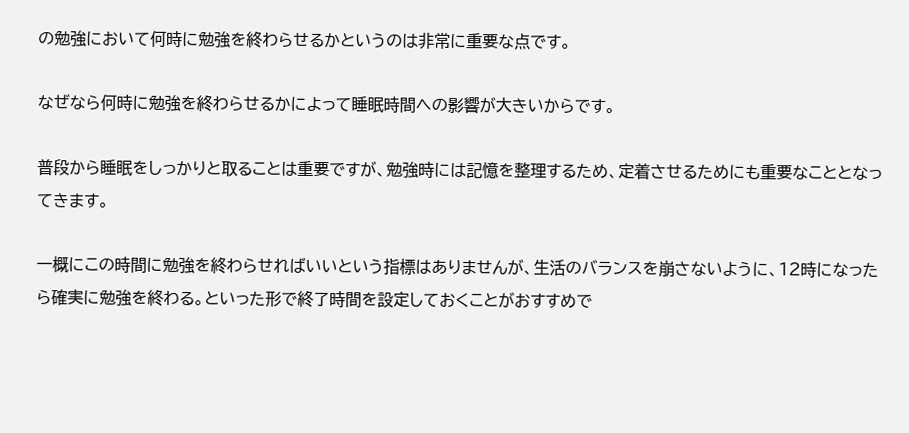の勉強において何時に勉強を終わらせるかというのは非常に重要な点です。

なぜなら何時に勉強を終わらせるかによって睡眠時間への影響が大きいからです。

普段から睡眠をしっかりと取ることは重要ですが、勉強時には記憶を整理するため、定着させるためにも重要なこととなってきます。

一概にこの時間に勉強を終わらせればいいという指標はありませんが、生活のバランスを崩さないように、12時になったら確実に勉強を終わる。といった形で終了時間を設定しておくことがおすすめで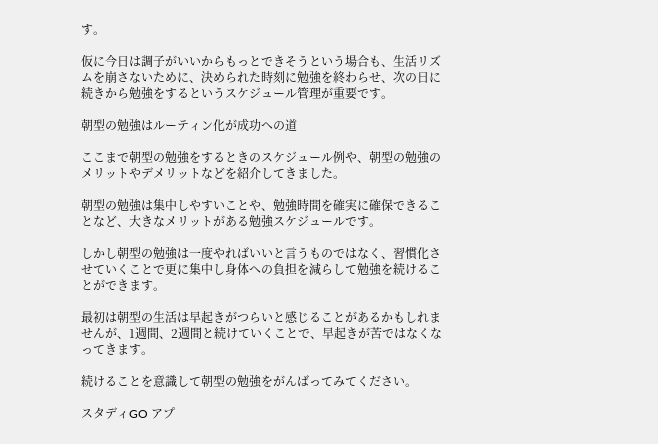す。

仮に今日は調子がいいからもっとできそうという場合も、生活リズムを崩さないために、決められた時刻に勉強を終わらせ、次の日に続きから勉強をするというスケジュール管理が重要です。

朝型の勉強はルーティン化が成功への道

ここまで朝型の勉強をするときのスケジュール例や、朝型の勉強のメリットやデメリットなどを紹介してきました。

朝型の勉強は集中しやすいことや、勉強時間を確実に確保できることなど、大きなメリットがある勉強スケジュールです。

しかし朝型の勉強は一度やればいいと言うものではなく、習慣化させていくことで更に集中し身体への負担を減らして勉強を続けることができます。

最初は朝型の生活は早起きがつらいと感じることがあるかもしれませんが、1週間、2週間と続けていくことで、早起きが苦ではなくなってきます。

続けることを意識して朝型の勉強をがんばってみてください。

スタディGO アプ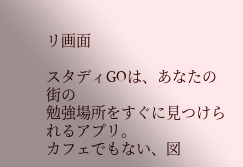リ画面

スタディGOは、あなたの街の
勉強場所をすぐに見つけられるアプリ。
カフェでもない、図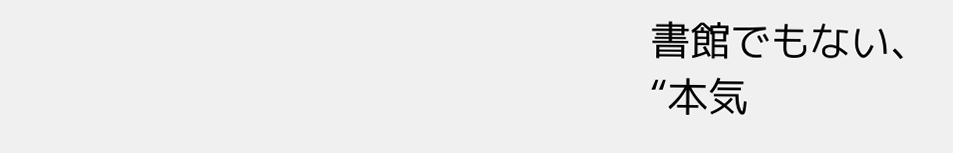書館でもない、
“本気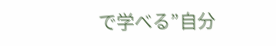で学べる”自分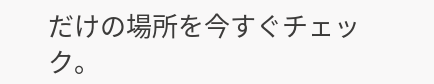だけの場所を今すぐチェック。